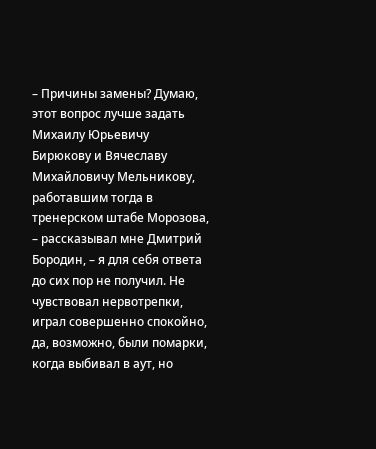– Причины замены? Думаю, этот вопрос лучше задать Михаилу Юрьевичу Бирюкову и Вячеславу Михайловичу Мельникову, работавшим тогда в тренерском штабе Морозова, – рассказывал мне Дмитрий Бородин, – я для себя ответа до сих пор не получил. Не чувствовал нервотрепки, играл совершенно спокойно, да, возможно, были помарки, когда выбивал в аут, но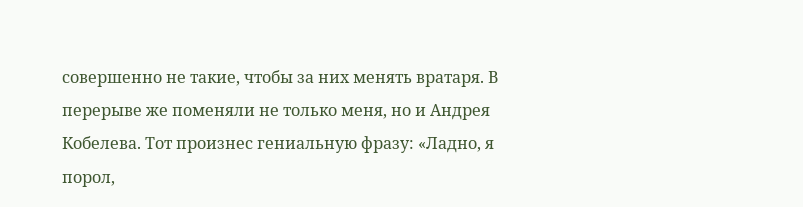совершенно не такие, чтобы за них менять вратаря. В перерыве же поменяли не только меня, но и Андрея Кобелева. Тот произнес гениальную фразу: «Ладно, я порол,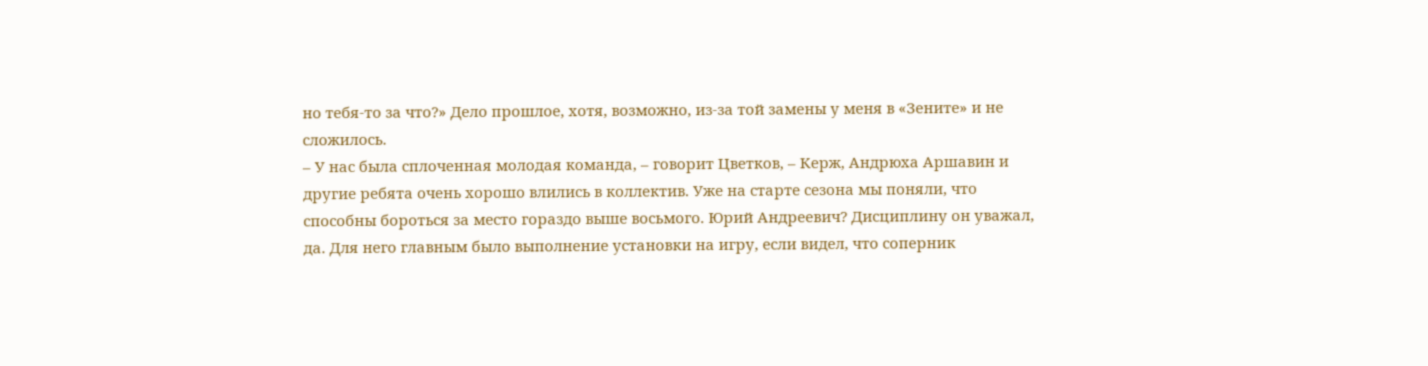но тебя-то за что?» Дело прошлое, хотя, возможно, из-за той замены у меня в «Зените» и не сложилось.
– У нас была сплоченная молодая команда, – говорит Цветков, – Керж, Андрюха Аршавин и другие ребята очень хорошо влились в коллектив. Уже на старте сезона мы поняли, что способны бороться за место гораздо выше восьмого. Юрий Андреевич? Дисциплину он уважал, да. Для него главным было выполнение установки на игру, если видел, что соперник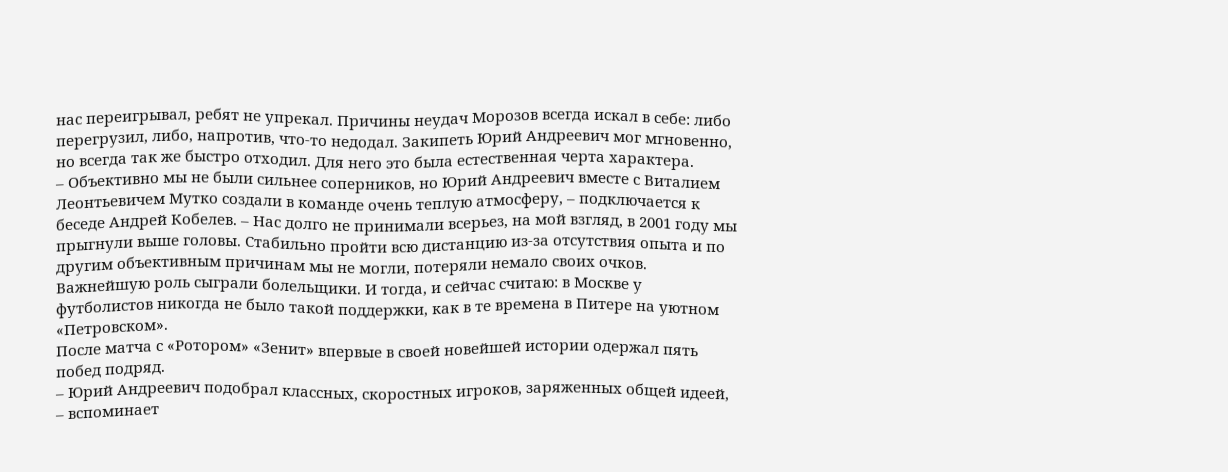нас переигрывал, ребят не упрекал. Причины неудач Морозов всегда искал в себе: либо перегрузил, либо, напротив, что-то недодал. Закипеть Юрий Андреевич мог мгновенно, но всегда так же быстро отходил. Для него это была естественная черта характера.
– Объективно мы не были сильнее соперников, но Юрий Андреевич вместе с Виталием Леонтьевичем Мутко создали в команде очень теплую атмосферу, – подключается к беседе Андрей Кобелев. – Нас долго не принимали всерьез, на мой взгляд, в 2001 году мы прыгнули выше головы. Стабильно пройти всю дистанцию из-за отсутствия опыта и по другим объективным причинам мы не могли, потеряли немало своих очков. Важнейшую роль сыграли болельщики. И тогда, и сейчас считаю: в Москве у футболистов никогда не было такой поддержки, как в те времена в Питере на уютном «Петровском».
После матча с «Ротором» «Зенит» впервые в своей новейшей истории одержал пять побед подряд.
– Юрий Андреевич подобрал классных, скоростных игроков, заряженных общей идеей, – вспоминает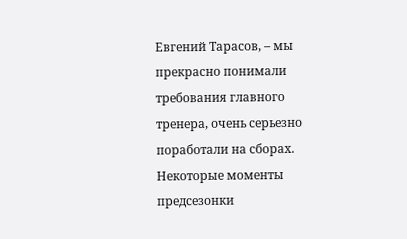Евгений Тарасов, – мы прекрасно понимали требования главного тренера, очень серьезно поработали на сборах. Некоторые моменты предсезонки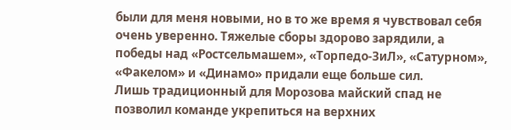были для меня новыми, но в то же время я чувствовал себя очень уверенно. Тяжелые сборы здорово зарядили, а победы над «Ростсельмашем», «Торпедо-ЗиЛ», «Сатурном», «Факелом» и «Динамо» придали еще больше сил.
Лишь традиционный для Морозова майский спад не позволил команде укрепиться на верхних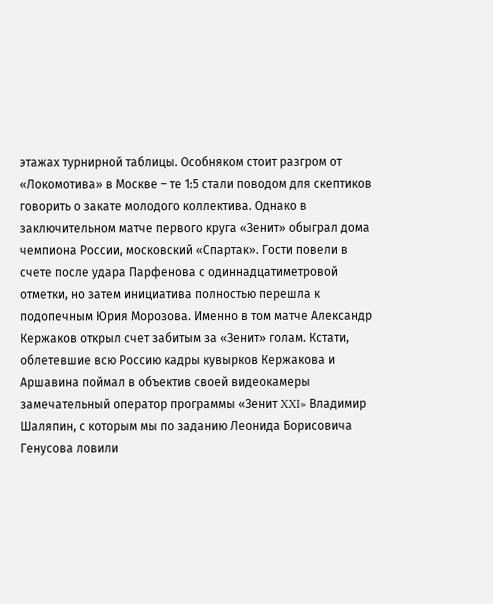этажах турнирной таблицы. Особняком стоит разгром от «Локомотива» в Москве – те 1:5 стали поводом для скептиков говорить о закате молодого коллектива. Однако в заключительном матче первого круга «Зенит» обыграл дома чемпиона России, московский «Спартак». Гости повели в счете после удара Парфенова с одиннадцатиметровой отметки, но затем инициатива полностью перешла к подопечным Юрия Морозова. Именно в том матче Александр Кержаков открыл счет забитым за «Зенит» голам. Кстати, облетевшие всю Россию кадры кувырков Кержакова и Аршавина поймал в объектив своей видеокамеры замечательный оператор программы «Зенит XXI» Владимир Шаляпин, с которым мы по заданию Леонида Борисовича Генусова ловили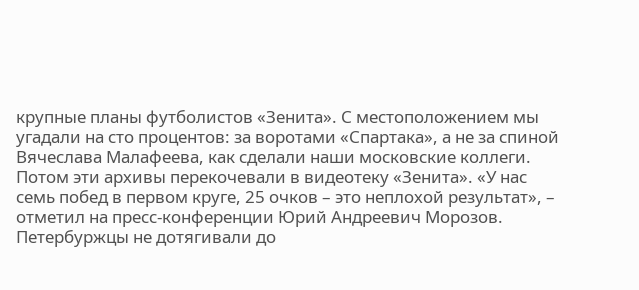крупные планы футболистов «Зенита». С местоположением мы угадали на сто процентов: за воротами «Спартака», а не за спиной Вячеслава Малафеева, как сделали наши московские коллеги. Потом эти архивы перекочевали в видеотеку «Зенита». «У нас семь побед в первом круге, 25 очков – это неплохой результат», – отметил на пресс-конференции Юрий Андреевич Морозов. Петербуржцы не дотягивали до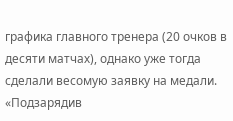графика главного тренера (20 очков в десяти матчах), однако уже тогда сделали весомую заявку на медали. «Подзарядив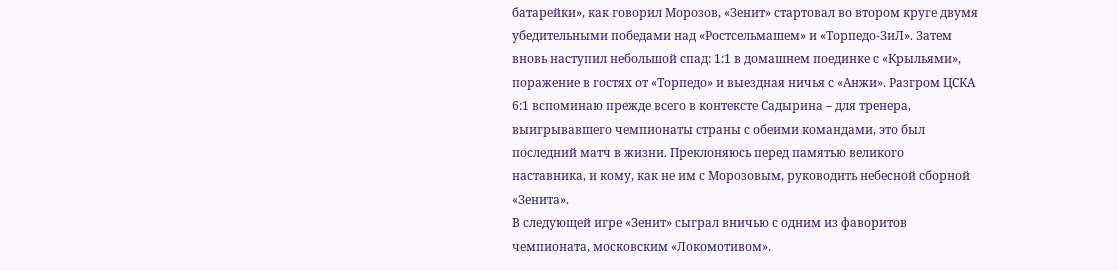батарейки», как говорил Морозов, «Зенит» стартовал во втором круге двумя убедительными победами над «Ростсельмашем» и «Торпедо-ЗиЛ». Затем вновь наступил небольшой спад: 1:1 в домашнем поединке с «Крыльями», поражение в гостях от «Торпедо» и выездная ничья с «Анжи». Разгром ЦСКА 6:1 вспоминаю прежде всего в контексте Садырина – для тренера, выигрывавшего чемпионаты страны с обеими командами, это был последний матч в жизни. Преклоняюсь перед памятью великого наставника, и кому, как не им с Морозовым, руководить небесной сборной «Зенита».
В следующей игре «Зенит» сыграл вничью с одним из фаворитов чемпионата, московским «Локомотивом».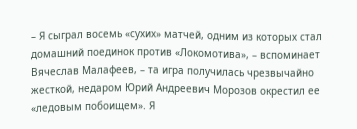– Я сыграл восемь «сухих» матчей, одним из которых стал домашний поединок против «Локомотива», – вспоминает Вячеслав Малафеев, – та игра получилась чрезвычайно жесткой, недаром Юрий Андреевич Морозов окрестил ее «ледовым побоищем». Я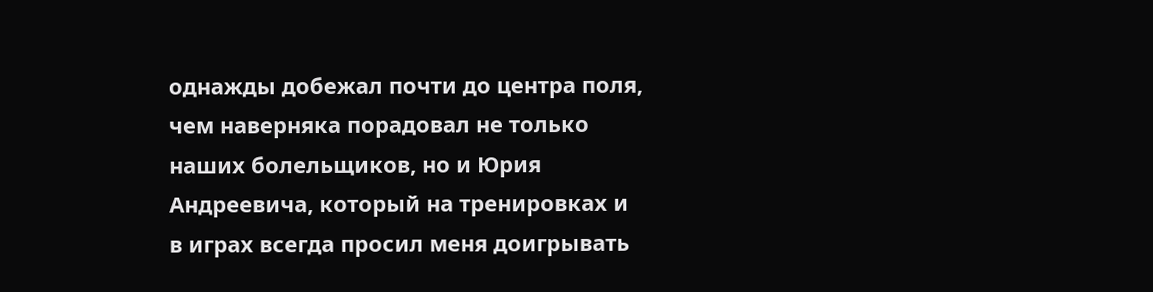однажды добежал почти до центра поля, чем наверняка порадовал не только наших болельщиков, но и Юрия Андреевича, который на тренировках и в играх всегда просил меня доигрывать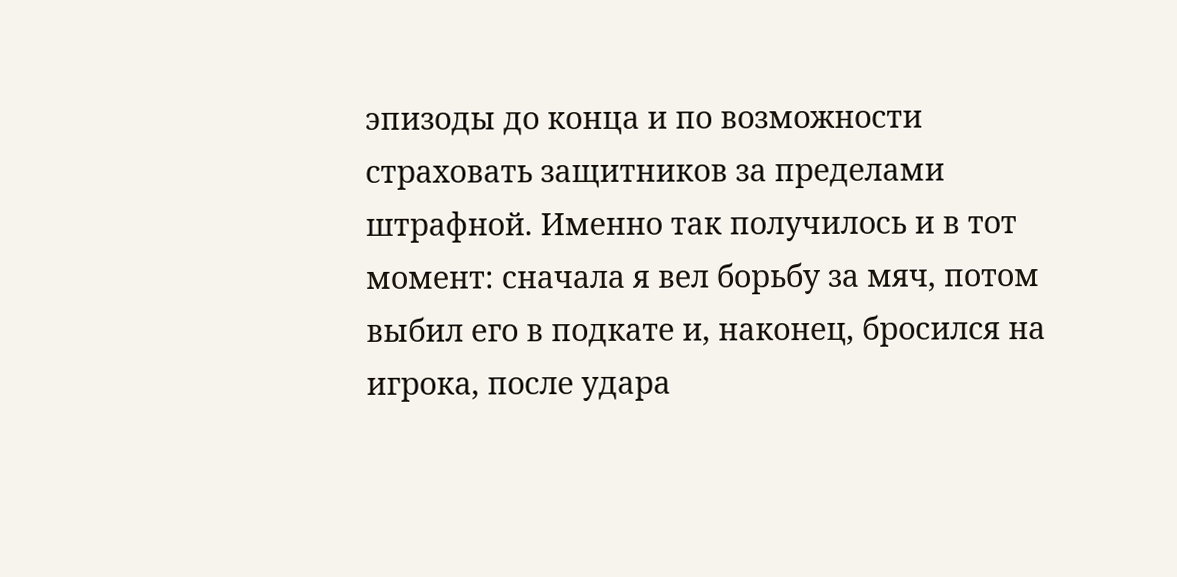эпизоды до конца и по возможности страховать защитников за пределами штрафной. Именно так получилось и в тот момент: сначала я вел борьбу за мяч, потом выбил его в подкате и, наконец, бросился на игрока, после удара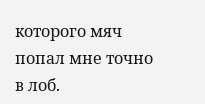которого мяч попал мне точно в лоб.